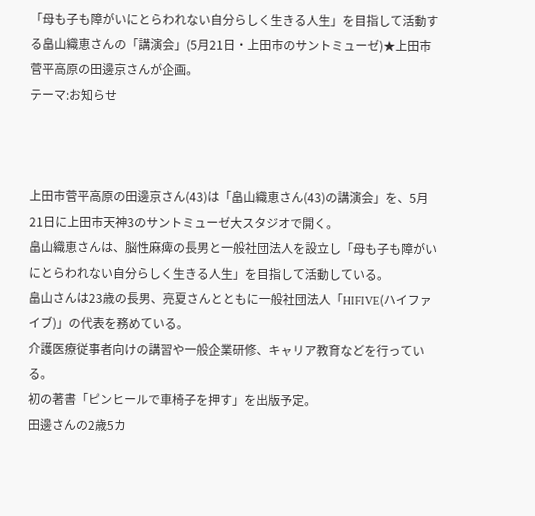「母も子も障がいにとらわれない自分らしく生きる人生」を目指して活動する畠山織恵さんの「講演会」(5月21日・上田市のサントミューゼ)★上田市菅平高原の田邊京さんが企画。
テーマ:お知らせ



上田市菅平高原の田邊京さん(43)は「畠山織恵さん(43)の講演会」を、5月21日に上田市天神3のサントミューゼ大スタジオで開く。
畠山織恵さんは、脳性麻痺の長男と一般社団法人を設立し「母も子も障がいにとらわれない自分らしく生きる人生」を目指して活動している。
畠山さんは23歳の長男、亮夏さんとともに一般社団法人「HIFIVE(ハイファイブ)」の代表を務めている。
介護医療従事者向けの講習や一般企業研修、キャリア教育などを行っている。
初の著書「ピンヒールで車椅子を押す」を出版予定。
田邊さんの2歳5カ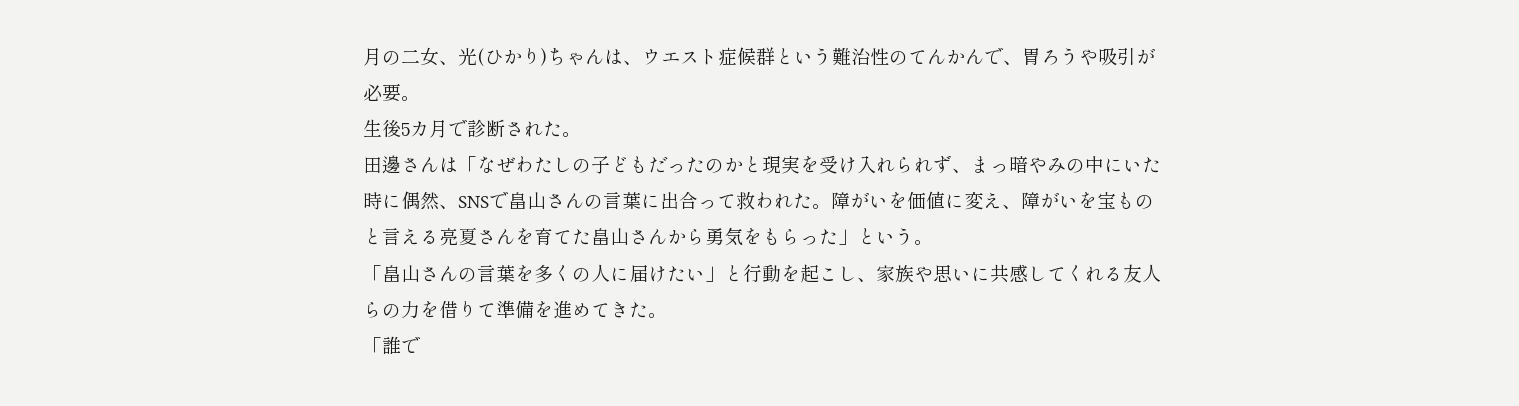月の二女、光(ひかり)ちゃんは、ウエスト症候群という難治性のてんかんで、胃ろうや吸引が必要。
生後5カ月で診断された。
田邊さんは「なぜわたしの子どもだったのかと現実を受け入れられず、まっ暗やみの中にいた時に偶然、SNSで畠山さんの言葉に出合って救われた。障がいを価値に変え、障がいを宝ものと言える亮夏さんを育てた畠山さんから勇気をもらった」という。
「畠山さんの言葉を多くの人に届けたい」と行動を起こし、家族や思いに共感してくれる友人らの力を借りて準備を進めてきた。
「誰で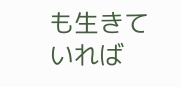も生きていれば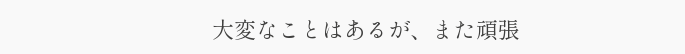大変なことはあるが、また頑張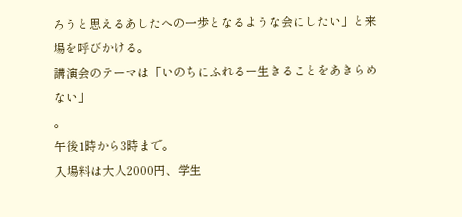ろうと思えるあしたへの一歩となるような会にしたい」と来場を呼びかける。
講演会のテーマは「いのちにふれるー生きることをあきらめない」
。
午後1時から3時まで。
入場料は大人2000円、学生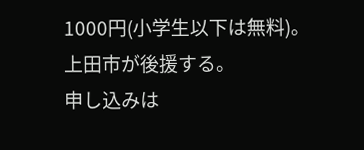1000円(小学生以下は無料)。
上田市が後援する。
申し込みは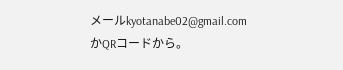メールkyotanabe02@gmail.comかQRコードから。